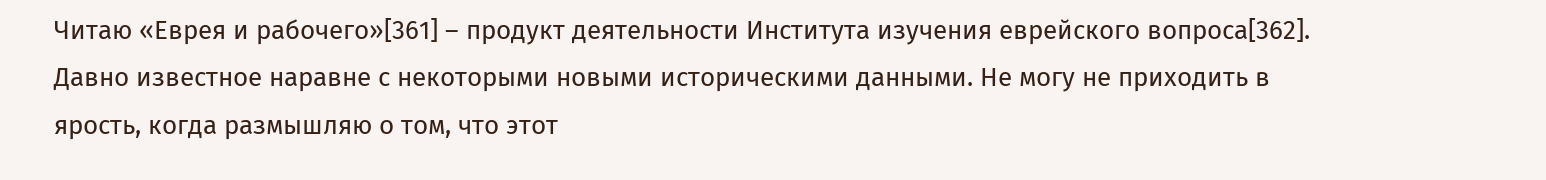Читаю «Еврея и рабочего»[361] – продукт деятельности Института изучения еврейского вопроса[362]. Давно известное наравне с некоторыми новыми историческими данными. Не могу не приходить в ярость, когда размышляю о том, что этот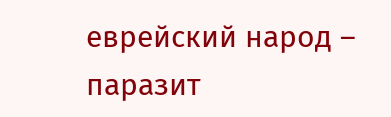еврейский народ – паразит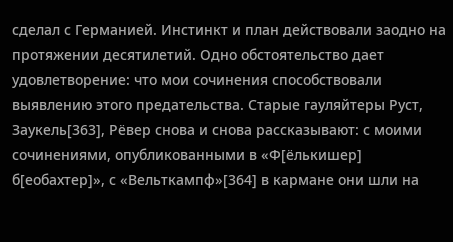сделал с Германией. Инстинкт и план действовали заодно на протяжении десятилетий. Одно обстоятельство дает удовлетворение: что мои сочинения способствовали выявлению этого предательства. Старые гауляйтеры Руст, Заукель[363], Рёвер снова и снова рассказывают: с моими сочинениями, опубликованными в «Ф[ёлькишер] б[еобахтер]», с «Вельткампф»[364] в кармане они шли на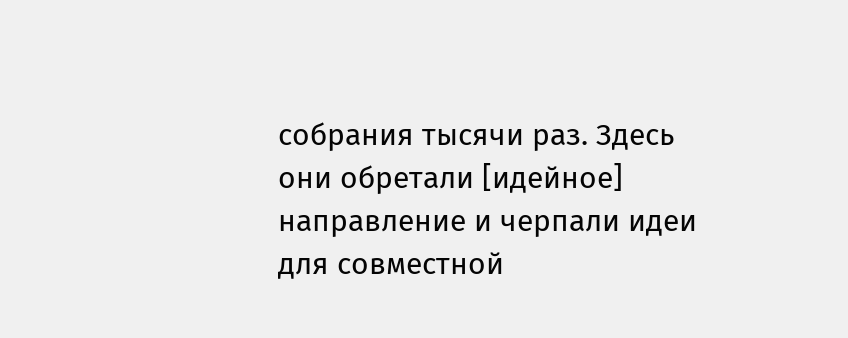собрания тысячи раз. Здесь они обретали [идейное] направление и черпали идеи для совместной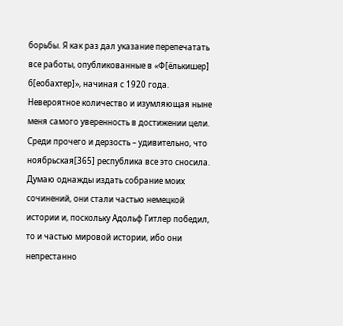борьбы. Я как раз дал указание перепечатать все работы, опубликованные в «Ф[ёлькишер] б[еобахтер]», начиная с 1920 года. Невероятное количество и изумляющая ныне меня самого уверенность в достижении цели. Среди прочего и дерзость – удивительно, что ноябрьская[365] республика все это сносила. Думаю однажды издать собрание моих сочинений, они стали частью немецкой истории и, поскольку Адольф Гитлер победил, то и частью мировой истории, ибо они непрестанно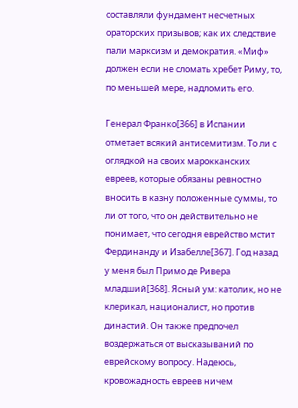составляли фундамент несчетных ораторских призывов; как их следствие пали марксизм и демократия. «Миф» должен если не сломать хребет Риму, то, по меньшей мере, надломить его.

Генерал Франко[366] в Испании отметает всякий антисемитизм. То ли с оглядкой на своих марокканских евреев, которые обязаны ревностно вносить в казну положенные суммы, то ли от того, что он действительно не понимает, что сегодня еврейство мстит Фердинанду и Изабелле[367]. Год назад у меня был Примо де Ривера младший[368]. Ясный ум: католик, но не клерикал, националист, но против династий. Он также предпочел воздержаться от высказываний по еврейскому вопросу. Надеюсь, кровожадность евреев ничем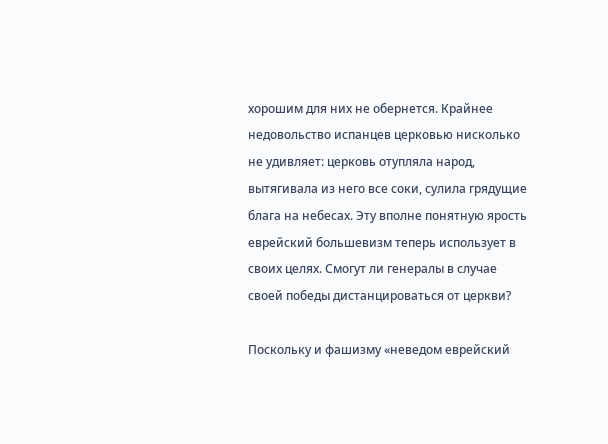хорошим для них не обернется. Крайнее недовольство испанцев церковью нисколько не удивляет: церковь отупляла народ, вытягивала из него все соки, сулила грядущие блага на небесах. Эту вполне понятную ярость еврейский большевизм теперь использует в своих целях. Смогут ли генералы в случае своей победы дистанцироваться от церкви?

Поскольку и фашизму «неведом еврейский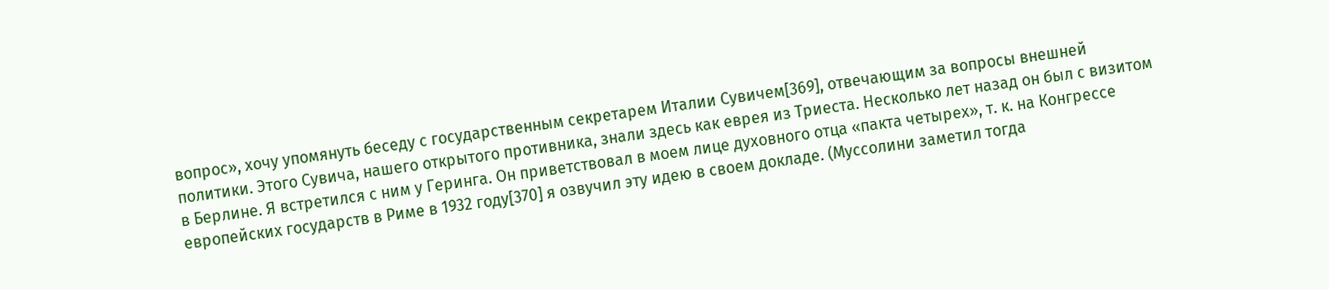вопрос», хочу упомянуть беседу с государственным секретарем Италии Сувичем[369], отвечающим за вопросы внешней политики. Этого Сувича, нашего открытого противника, знали здесь как еврея из Триеста. Несколько лет назад он был с визитом в Берлине. Я встретился с ним у Геринга. Он приветствовал в моем лице духовного отца «пакта четырех», т. к. на Конгрессе европейских государств в Риме в 1932 году[370] я озвучил эту идею в своем докладе. (Муссолини заметил тогда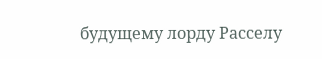будущему лорду Расселу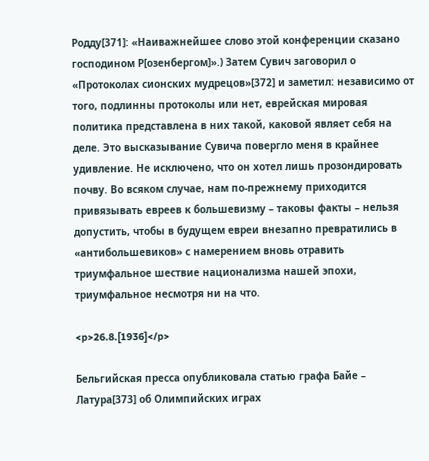Родду[371]: «Наиважнейшее слово этой конференции сказано господином Р[озенбергом]».) Затем Сувич заговорил о «Протоколах сионских мудрецов»[372] и заметил: независимо от того, подлинны протоколы или нет, еврейская мировая политика представлена в них такой, каковой являет себя на деле. Это высказывание Сувича повергло меня в крайнее удивление. Не исключено, что он хотел лишь прозондировать почву. Во всяком случае, нам по-прежнему приходится привязывать евреев к большевизму – таковы факты – нельзя допустить, чтобы в будущем евреи внезапно превратились в «антибольшевиков» с намерением вновь отравить триумфальное шествие национализма нашей эпохи, триумфальное несмотря ни на что.

<p>26.8.[1936]</p>

Бельгийская пресса опубликовала статью графа Байе – Латура[373] об Олимпийских играх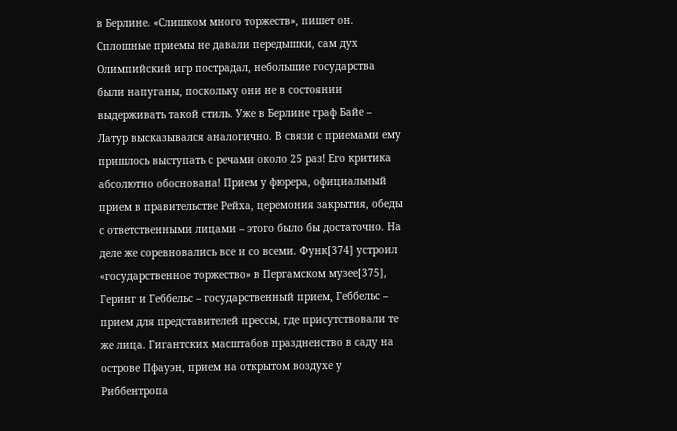в Берлине. «Слишком много торжеств», пишет он. Сплошные приемы не давали передышки, сам дух Олимпийский игр пострадал, небольшие государства были напуганы, поскольку они не в состоянии выдерживать такой стиль. Уже в Берлине граф Байе – Латур высказывался аналогично. В связи с приемами ему пришлось выступать с речами около 25 раз! Его критика абсолютно обоснована! Прием у фюрера, официальный прием в правительстве Рейха, церемония закрытия, обеды с ответственными лицами – этого было бы достаточно. На деле же соревновались все и со всеми. Функ[374] устроил «государственное торжество» в Пергамском музее[375], Геринг и Геббельс – государственный прием, Геббельс – прием для представителей прессы, где присутствовали те же лица. Гигантских масштабов праздненство в саду на острове Пфауэн, прием на открытом воздухе у Риббентропа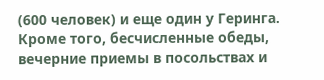(600 человек) и еще один у Геринга. Кроме того, бесчисленные обеды, вечерние приемы в посольствах и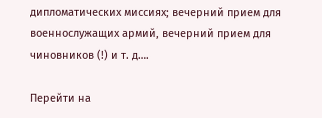дипломатических миссиях; вечерний прием для военнослужащих армий, вечерний прием для чиновников (!) и т. д….

Перейти на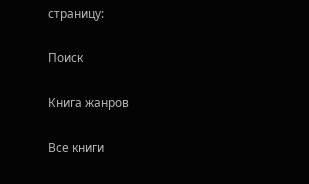страницу:

Поиск

Книга жанров

Все книги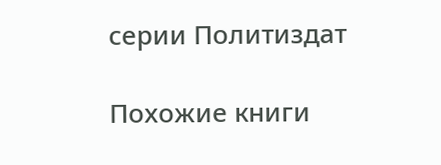серии Политиздат

Похожие книги